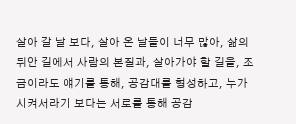살아 갈 날 보다, 살아 온 날들이 너무 많아, 삶의 뒤안 길에서 사람의 본질과, 살아가야 할 길을, 조금이라도 얘기를 통해, 공감대를 형성하고, 누가 시켜서라기 보다는 서로를 통해 공감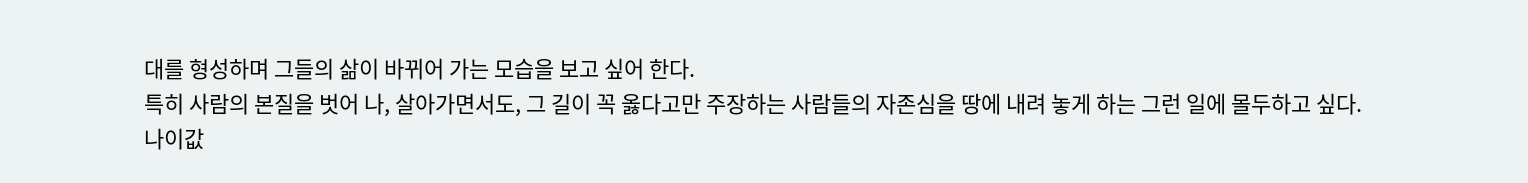대를 형성하며 그들의 삶이 바뀌어 가는 모습을 보고 싶어 한다.
특히 사람의 본질을 벗어 나, 살아가면서도, 그 길이 꼭 옳다고만 주장하는 사람들의 자존심을 땅에 내려 놓게 하는 그런 일에 몰두하고 싶다.
나이값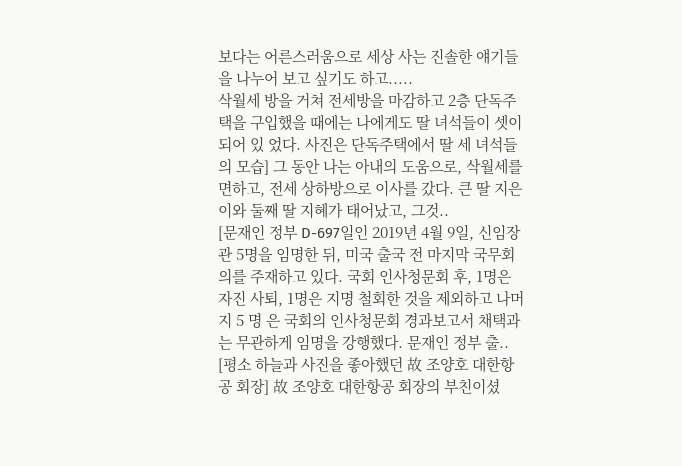보다는 어른스러움으로 세상 사는 진솔한 얘기들을 나누어 보고 싶기도 하고.....
삭월세 방을 거쳐 전세방을 마감하고 2층 단독주택을 구입했을 때에는 나에게도 딸 녀석들이 셋이 되어 있 었다. 사진은 단독주택에서 딸 세 녀석들의 모습] 그 동안 나는 아내의 도움으로, 삭월세를 면하고, 전세 상하방으로 이사를 갔다. 큰 딸 지은이와 둘째 딸 지혜가 태어났고, 그것..
[문재인 정부 D-697일인 2019년 4월 9일, 신임장관 5명을 임명한 뒤, 미국 출국 전 마지막 국무회의를 주재하고 있다. 국회 인사청문회 후, 1명은 자진 사퇴, 1명은 지명 철회한 것을 제외하고 나머지 5 명 은 국회의 인사청문회 경과보고서 채택과는 무관하게 임명을 강행했다. 문재인 정부 출..
[평소 하늘과 사진을 좋아했던 故 조양호 대한항공 회장] 故 조양호 대한항공 회장의 부친이셨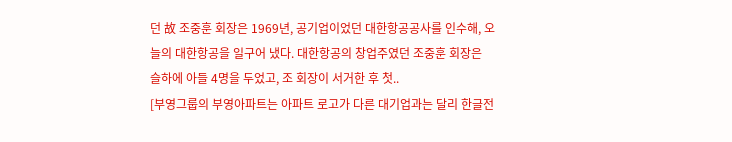던 故 조중훈 회장은 1969년, 공기업이었던 대한항공공사를 인수해, 오늘의 대한항공을 일구어 냈다. 대한항공의 창업주였던 조중훈 회장은 슬하에 아들 4명을 두었고, 조 회장이 서거한 후 첫..
[부영그룹의 부영아파트는 아파트 로고가 다른 대기업과는 달리 한글전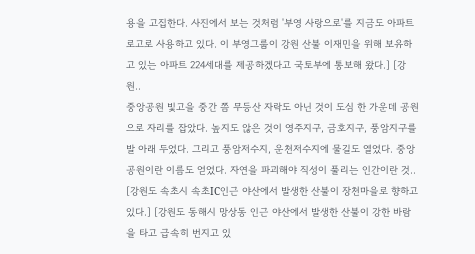용을 고집한다. 사진에서 보는 것처럼 '부영 사랑으로'를 지금도 아파트 로고로 사용하고 있다. 이 부영그룹이 강원 산불 이재민을 위해 보유하고 있는 아파트 224세대를 제공하겠다고 국토부에 통보해 왔다.] [강원..
중앙공원 빛고을 중간 쯤 무등산 자락도 아닌 것이 도심 한 가운데 공원으로 자리를 잡았다. 높지도 않은 것이 영주지구, 금호지구, 풍암지구를 발 아래 두었다. 그리고 풍암저수지, 운천저수지에 물길도 열었다. 중앙공원이란 이름도 얻었다. 자연을 파괴해야 직성이 풀리는 인간이란 것..
[강원도 속초시 속초IC인근 야산에서 발생한 산불이 장천마을로 향하고 있다.] [강원도 동해시 망상동 인근 야산에서 발생한 산불이 강한 바람을 타고 급속히 번지고 있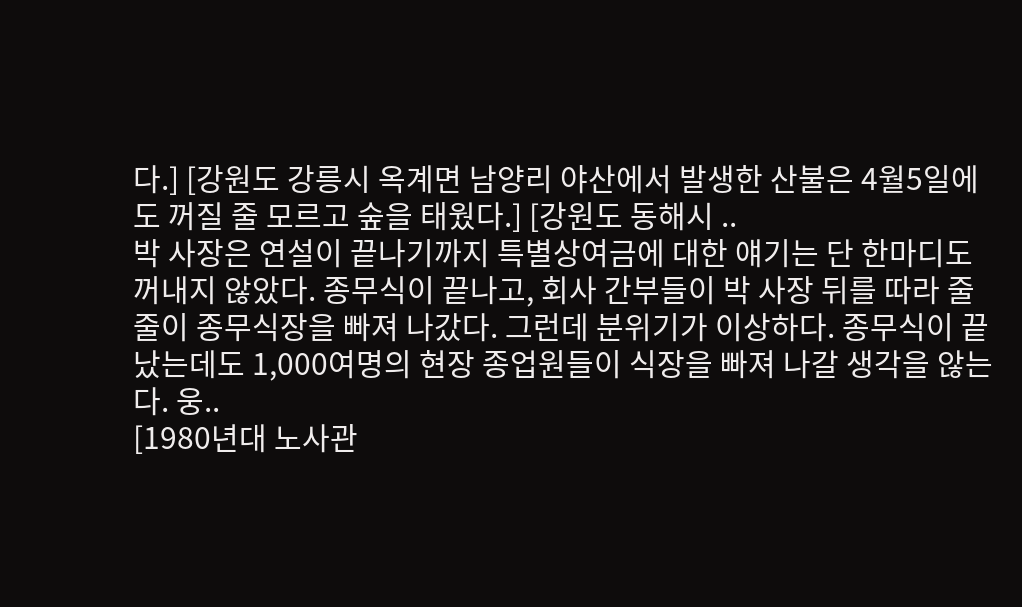다.] [강원도 강릉시 옥계면 남양리 야산에서 발생한 산불은 4월5일에도 꺼질 줄 모르고 숲을 태웠다.] [강원도 동해시 ..
박 사장은 연설이 끝나기까지 특별상여금에 대한 얘기는 단 한마디도 꺼내지 않았다. 종무식이 끝나고, 회사 간부들이 박 사장 뒤를 따라 줄줄이 종무식장을 빠져 나갔다. 그런데 분위기가 이상하다. 종무식이 끝났는데도 1,000여명의 현장 종업원들이 식장을 빠져 나갈 생각을 않는다. 웅..
[1980년대 노사관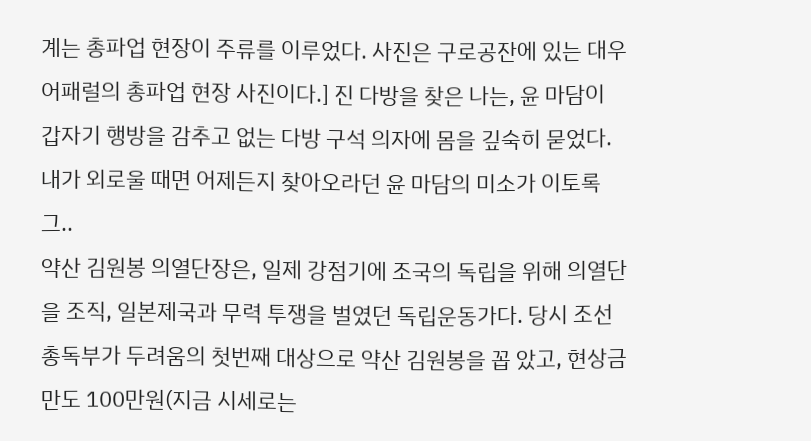계는 총파업 현장이 주류를 이루었다. 사진은 구로공잔에 있는 대우어패럴의 총파업 현장 사진이다.] 진 다방을 찾은 나는, 윤 마담이 갑자기 행방을 감추고 없는 다방 구석 의자에 몸을 깊숙히 묻었다. 내가 외로울 때면 어제든지 찾아오라던 윤 마담의 미소가 이토록 그..
약산 김원봉 의열단장은, 일제 강점기에 조국의 독립을 위해 의열단을 조직, 일본제국과 무력 투쟁을 벌였던 독립운동가다. 당시 조선총독부가 두려움의 첫번째 대상으로 약산 김원봉을 꼽 았고, 현상금만도 100만원(지금 시세로는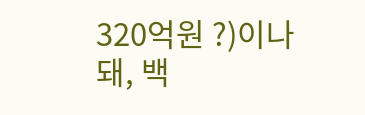320억원 ?)이나 돼, 백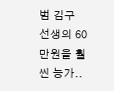범 김구 선생의 60만원을 훨씬 능가..